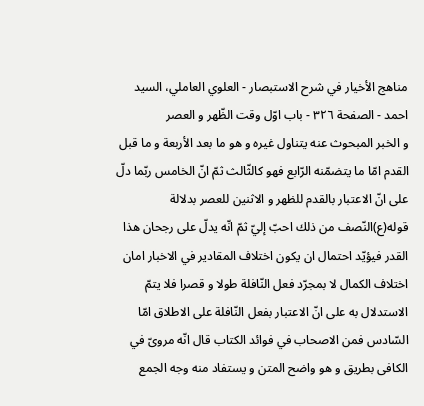مناهج الأخيار في شرح الاستبصار - العلوي العاملي، السيد احمد - الصفحة ٣٢٦ - باب اوّل وقت الظّهر و العصر
و الخبر المبحوث عنه يتناول غيره و هو ما بعد الأربعة و ما قبل القدم امّا ما يتضمّنه الرّابع فهو كالثّالث ثمّ انّ الخامس ربّما دلّ على انّ الاعتبار بالقدم للظهر و الاثنين للعصر بدلالة قوله(ع)النّصف من ذلك احبّ إليّ ثمّ انّه يدلّ على رجحان هذا القدر فيؤيّد احتمال ان يكون اختلاف المقادير في الاخبار امان اختلاف الكمال لا بمجرّد فعل النّافلة طولا و قصرا فلا يتمّ الاستدلال به على انّ الاعتبار بفعل النّافلة على الاطلاق امّا السّادس فمن الاصحاب في فوائد الكتاب قال انّه مروىّ في الكافى بطريق و هو واضح المتن و يستفاد منه وجه الجمع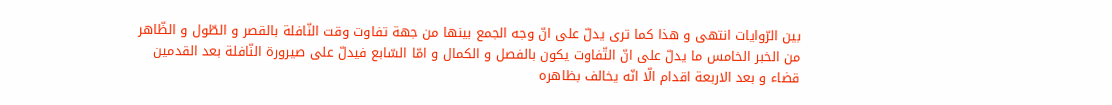بين الرّوايات انتهى و هذا كما ترى يدلّ على انّ وجه الجمع بينها من جهة تفاوت وقت النّافلة بالقصر و الطّول و الظّاهر من الخبر الخامس ما يدلّ على انّ التّفاوت يكون بالفصل و الكمال و امّا السّابع فيدلّ على صيرورة النّافلة بعد القدمين قضاء و بعد الاربعة اقدام الّا انّه يخالف بظاهره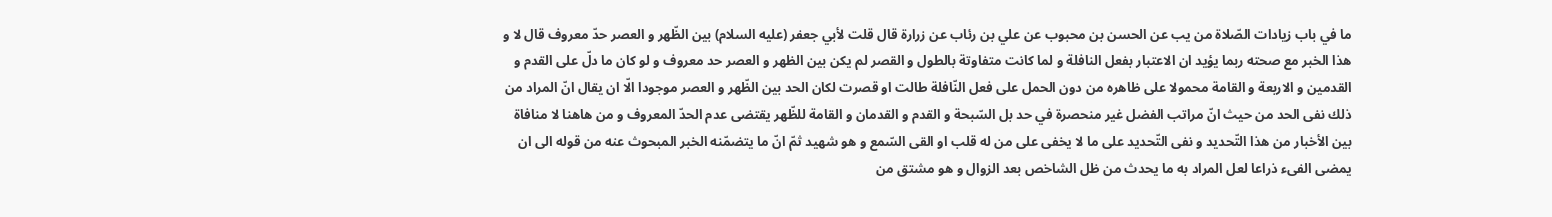ما في باب زيادات الصّلاة من يب عن الحسن بن محبوب عن علي بن رئاب عن زرارة قال قلت لأبي جعفر (عليه السلام) بين الظّهر و العصر حدّ معروف قال لا و هذا الخبر مع صحته ربما يؤيد ان الاعتبار بفعل النافلة و لما كانت متفاوتة بالطول و القصر لم يكن بين الظهر و العصر حد معروف و لو كان ما دلّ على القدم و القدمين و الاربعة و القامة محمولا على ظاهره من دون الحمل على فعل النّافلة طالت او قصرت لكان الحد بين الظّهر و العصر موجودا الّا ان يقال انّ المراد من ذلك نفى الحد من حيث انّ مراتب الفضل غير منحصرة في حد بل السّبحة و القدم و القدمان و القامة للظّهر يقتضى عدم الحدّ المعروف و من هاهنا لا منافاة بين الأخبار من هذا التّحديد و نفى التّحديد على ما لا يخفى على من له قلب او القى السّمع و هو شهيد ثمّ انّ ما يتضمّنه الخبر المبحوث عنه من قوله الى ان يمضى الفىء ذراعا لعل المراد به ما يحدث من ظل الشاخص بعد الزوال و هو مشتق من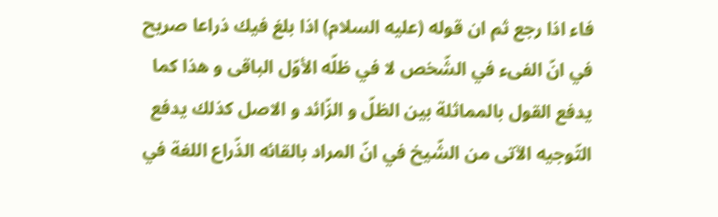فاء اذا رجع ثم ان قوله (عليه السلام) اذا بلغ فيك ذراعا صريح في انّ الفىء في الشّخص لا في ظلّه الأوّل الباقى و هذا كما يدفع القول بالمماثلة بين الظلّ و الزّائد و الاصل كذلك يدفع التّوجيه الآتى من الشّيخ في انّ المراد بالقائه الذّراع اللغة في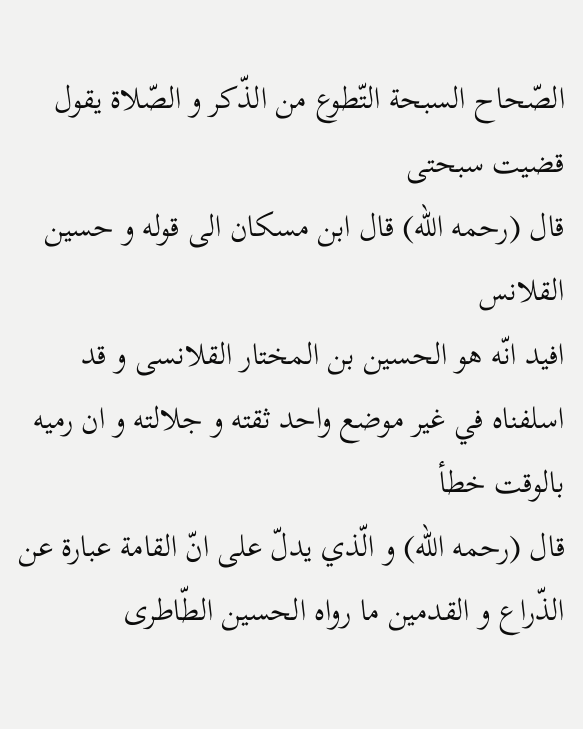الصّحاح السبحة التّطوع من الذّكر و الصّلاة يقول قضيت سبحتى
قال (رحمه اللّه) قال ابن مسكان الى قوله و حسين القلانس
افيد انّه هو الحسين بن المختار القلانسى و قد اسلفناه في غير موضع واحد ثقته و جلالته و ان رميه بالوقت خطأ
قال (رحمه اللّه) و الّذي يدلّ على انّ القامة عبارة عن الذّراع و القدمين ما رواه الحسين الطّاطرى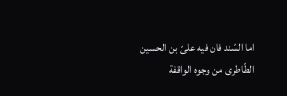اما السّند فان فيه علىّ بن الحسين الطّاطرى من وجوه الواقفة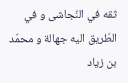ثقه في النّجاشى و في الطّريق اليه جهالة و محمّد بن زياد